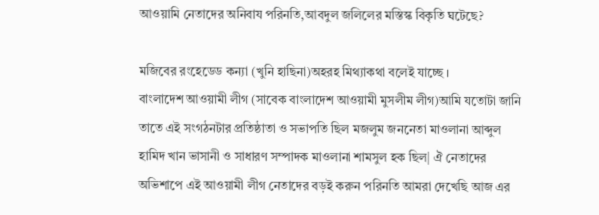আওয়ামি নেতাদের অনিবায পরিনতি,আবদুল জলিলের মস্তিস্ক বিকৃতি ঘটেছে?

মজিবের রংহেডেড কন্যা (খুনি হাছিনা)অহরহ মিথ্যাকথা বলেই যাচ্ছে ।
বাংলাদেশ আওয়ামী লীগ (সাবেক বাংলাদেশ আওয়ামী মুসলীম লীগ)আমি যতোটা জানি তাতে এই সংগঠনটার প্রতিষ্ঠাতা ও সভাপতি ছিল মজলুম জননেতা মাওলানা আব্দুল হামিদ খান ভাসানী ও সাধারণ সম্পাদক মাওলানা শামসুল হক ছিল| ঐ নেতাদের অভিশাপে এই আওয়ামী লীগ নেতাদের বড়ই করুন পরিনতি আমরা দেখেছি আজ এর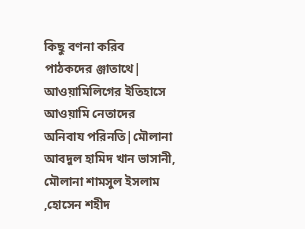কিছু বণনা করিব পাঠকদের ঞ্জাতাথে|
আওয়ামিলিগের ইতিহাসে আওয়ামি নেতাদের অনিবায পরিনতি|মৌলানা আবদুল হামিদ খান ভাসানী, মৌলানা শামসুল ইসলাম ,হোসেন শহীদ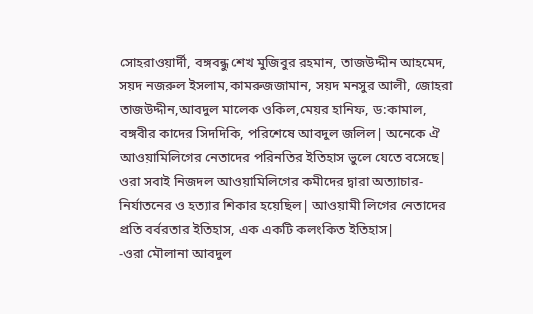সোহরাওয়ার্দী, বঙ্গবন্ধু শেখ মুজিবুর রহমান, তাজউদ্দীন আহমেদ, সয়দ নজরুল ইসলাম,কামরুজজামান, সয়দ মনসুর আলী, জোহরা তাজউদ্দীন,আবদুল মালেক ওকিল,মেয়র হানিফ, ড:কামাল, বঙ্গবীর কাদের সিদদিকি, পরিশেষে আবদুল জলিল| অনেকে ঐ আওয়ামিলিগের নেতাদের পরিনতির ইতিহাস ভুলে যেতে বসেছে| ওরা সবাই নিজদল আওয়ামিলিগের কমীদের দ্বারা অত্যাচার-নির্যাতনের ও হত্যার শিকার হয়েছিল| আওয়ামী লিগের নেতাদের প্রতি বর্বরতার ইতিহাস, এক একটি কলংকিত ইতিহাস|
-ওরা মৌলানা আবদুল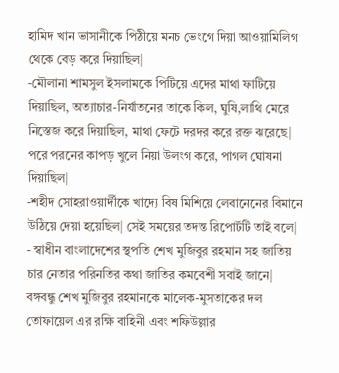হামিদ খান ভাসানীকে পিঠীয়ে মনচ ভেংগে দিয়া আওয়ামিলিগ থেকে বেড় করে দিয়াছিল|
-মৌলানা শামসুল ইসলামকে পিটিয়ে এদের মাথা ফাটিয়ে দিয়াছিল, অত্যাচার-নির্যাতনের তাকে কিল, ঘুষি,লাথি মেরে নিস্তেজ করে দিয়াছিল, মাথা ফেটে দরদর করে রক্ত ঝরেছে| পরে পরনের কাপড় খুলে নিয়া উলংগ করে, পাগল ঘোষনা দিয়াছিল|
-শহীদ সোহরাওয়ার্দীকে খাদ্যে বিষ মিশিয়ে লেবানেনের বিমানে উঠিয়ে দেয়া হয়েছিল| সেই সময়ের তদন্ত রিপোর্টটি তাই বলে|
- স্বাধীন বাংলাদেশের স্থপতি শেখ মুজিবুর রহমান সহ জাতিয় চার নেতার পরিনতির কথা জাতির কমবেশী সবাই জানে|
বঙ্গবন্ধু শেখ মুজিবুর রহমানকে মালেক-মুসতাকের দল তোফায়েল এর রক্ষি বাহিনী এবং শফিউল্লার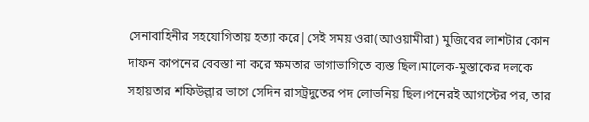সেনাবাহিনীর সহযোগিতায় হত্যা করে|সেই সময় ওরা(আওয়ামীরা) মুজিবের লাশটার কোন দাফন কাপনের বেবস্তা না করে ক্ষমতার ভাগাভাগিতে ব্যস্ত ছিল।মালেক-মুস্তাকের দলকে সহায়তার শফিউল্লার ভাগে সেদিন রাসট্রদুতের পদ লোভনিয় ছিল।পনেরই আগস্টের পর, তার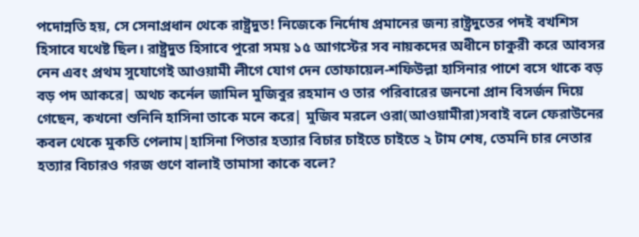পদোন্নতি হয়, সে সেনাপ্রধান থেকে রাষ্ট্রদুত! নিজেকে নির্দোষ প্রমানের জন্য রাষ্ট্রদুতের পদই বখশিস হিসাবে যথেষ্ট ছিল। রাষ্ট্রদুত হিসাবে পুরো সময় ১৫ আগস্টের সব নায়কদের অধীনে চাকুরী করে আবসর নেন এবং প্রথম সুযোগেই আওয়ামী লীগে যোগ দেন তোফায়েল-শফিউল্লা হাসিনার পাশে বসে থাকে বড় বড় পদ আকরে| অথচ কর্নেল জামিল মুজিবুর রহমান ও তার পরিবারের জননো প্রান বিসর্জন দিয়ে গেছেন, কখনো শুনিনি হাসিনা তাকে মনে করে| মুজিব মরলে ওরা(আওয়ামীরা)সবাই বলে ফেরাউনের কবল থেকে মুকতি পেলাম|হাসিনা পিতার হত্যার বিচার চাইতে চাইতে ২ টাম শেষ, তেমনি চার নেতার হত্যার বিচারও গরজ গুণে বালাই তামাসা কাকে বলে?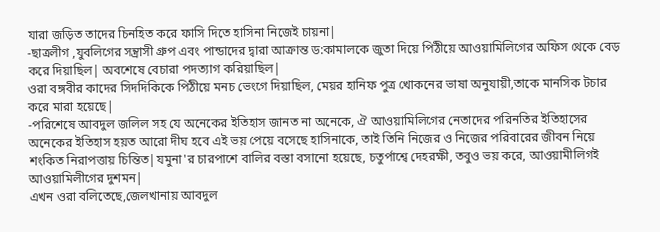যারা জড়িত তাদের চিনহিত করে ফাসি দিতে হাসিনা নিজেই চায়না|
-ছাত্রলীগ ,যুবলিগের সন্ত্রাসী গ্রুপ এবং পান্ডাদের দ্বারা আক্রান্ত ড:কামালকে জুতা দিয়ে পিঠীয়ে আওয়ামিলিগের অফিস থেকে বেড় করে দিয়াছিল| অবশেষে বেচারা পদত্যাগ করিয়াছিল|
ওরা বঙ্গবীর কাদের সিদদিকিকে পিঠীয়ে মনচ ভেংগে দিয়াছিল, মেয়র হানিফ পুত্র খোকনের ভাষা অনুযায়ী,তাকে মানসিক টচার করে মারা হয়েছে|
-পরিশেষে আবদুল জলিল সহ যে অনেকের ইতিহাস জানত না অনেকে, ঐ আওয়ামিলিগের নেতাদের পরিনতির ইতিহাসের অনেকের ইতিহাস হয়ত আরো দীঘ হবে এই ভয় পেয়ে বসেছে হাসিনাকে, তাই তিনি নিজের ও নিজের পরিবারের জীবন নিয়ে শংকিত নিরাপত্তায় চিন্তিত|যমুনা'র চারপাশে বালির বস্তা বসানো হয়েছে, চতুর্পাশ্বে দেহরক্ষী, তবুও ভয় করে, আওয়ামীলিগই আওয়ামিলীগের দুশমন|
এখন ওরা বলিতেছে,জেলখানায় আবদুল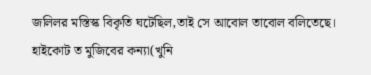জলিলর মস্তিস্ক বিকৃতি ঘটেছিল,তাই সে আবোল তাবোল বলিতেছে।
হাইকোট ত মুজিবের কন্যা(খুনি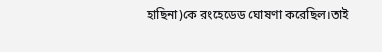হাছিনা)কে রংহেডেড ঘোষণা করেছিল।তাই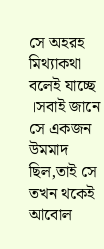সে অহরহ মিথ্যাকথা বলেই যাচ্ছে ।সবাই জানে সে একজন উমমাদ ছিল,তাই সে তখন থকেই আবোল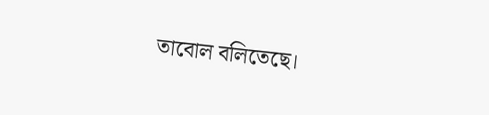তাবোল বলিতেছে।